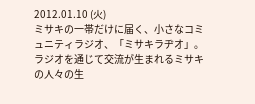2012.01.10 (火)
ミサキの一帯だけに届く、小さなコミュニティラジオ、「ミサキラヂオ」。ラジオを通じて交流が生まれるミサキの人々の生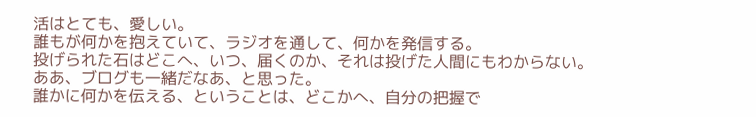活はとても、愛しい。
誰もが何かを抱えていて、ラジオを通して、何かを発信する。
投げられた石はどこへ、いつ、届くのか、それは投げた人間にもわからない。
ああ、ブログも一緒だなあ、と思った。
誰かに何かを伝える、ということは、どこかへ、自分の把握で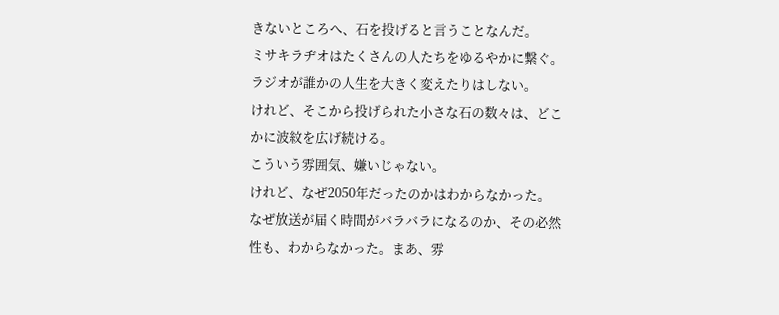きないところへ、石を投げると言うことなんだ。
ミサキラヂオはたくさんの人たちをゆるやかに繋ぐ。
ラジオが誰かの人生を大きく変えたりはしない。
けれど、そこから投げられた小さな石の数々は、どこかに波紋を広げ続ける。
こういう雰囲気、嫌いじゃない。
けれど、なぜ2050年だったのかはわからなかった。
なぜ放送が届く時間がバラバラになるのか、その必然性も、わからなかった。まあ、雰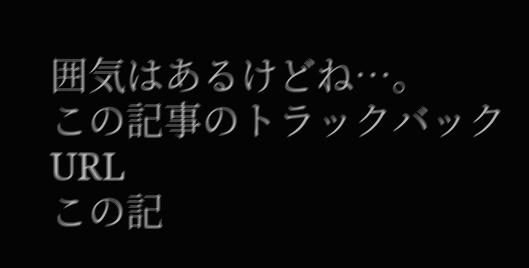囲気はあるけどね…。
この記事のトラックバックURL
この記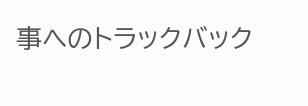事へのトラックバック